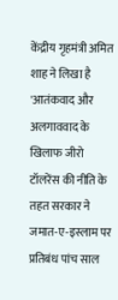केंद्रीय गृहमंत्री अमित शाह ने लिखा है 'आतंकवाद और अलगाववाद के खिलाफ जीरो टॉलरेंस की नीति के तहत सरकार ने जमात-ए-इस्लाम पर प्रतिबंध पांच साल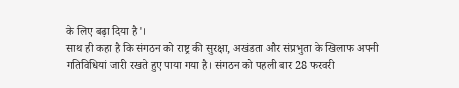के लिए बढ़ा दिया है'।
साथ ही कहा है कि संगठन को राष्ट्र की सुरक्षा, अखंडता और संप्रभुता के खिलाफ अपनी गतिविधियां जारी रखते हुए पाया गया है। संगठन को पहली बार 28 फरवरी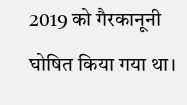2019 को गैरकानूनी घोषित किया गया था।